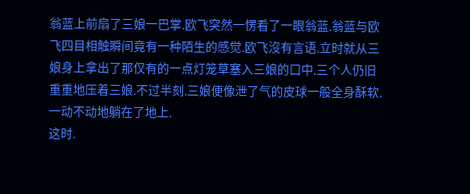翁蓝上前扇了三娘一巴掌.欧飞突然一愣看了一眼翁蓝.翁蓝与欧飞四目相触瞬间竟有一种陌生的感觉.欧飞沒有言语.立时就从三娘身上拿出了那仅有的一点灯笼草塞入三娘的口中.三个人仍旧重重地压着三娘.不过半刻.三娘便像泄了气的皮球一般全身酥软.一动不动地躺在了地上.
这时.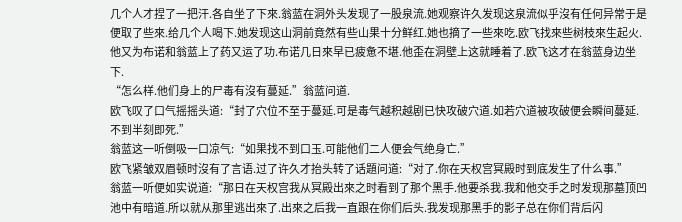几个人才捏了一把汗.各自坐了下來.翁蓝在洞外头发现了一股泉流.她观察许久发现这泉流似乎沒有任何异常于是便取了些來.给几个人喝下.她发现这山洞前竟然有些山果十分鲜红.她也摘了一些來吃.欧飞找來些树枝來生起火.他又为布诺和翁蓝上了药又运了功.布诺几日來早已疲惫不堪.他歪在洞壁上这就睡着了.欧飞这才在翁蓝身边坐下.
“怎么样.他们身上的尸毒有沒有蔓延.”翁蓝问道.
欧飞叹了口气摇摇头道:“封了穴位不至于蔓延.可是毒气越积越剧已快攻破穴道.如若穴道被攻破便会瞬间蔓延.不到半刻即死.”
翁蓝这一听倒吸一口凉气:“如果找不到口玉.可能他们二人便会气绝身亡.”
欧飞紧皱双眉顿时沒有了言语.过了许久才抬头转了话題问道:“对了.你在天权宫冥殿时到底发生了什么事.”
翁蓝一听便如实说道:“那日在天权宫我从冥殿出來之时看到了那个黑手.他要杀我.我和他交手之时发现那墓顶凹池中有暗道.所以就从那里逃出來了.出來之后我一直跟在你们后头.我发现那黑手的影子总在你们背后闪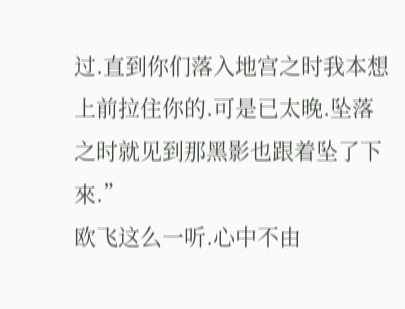过.直到你们落入地宫之时我本想上前拉住你的.可是已太晚.坠落之时就见到那黑影也跟着坠了下來.”
欧飞这么一听.心中不由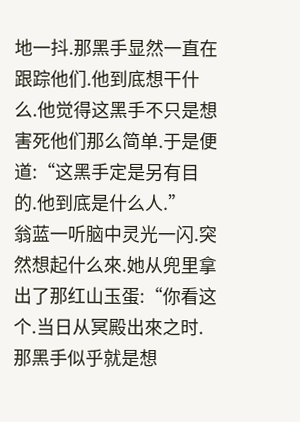地一抖.那黑手显然一直在跟踪他们.他到底想干什么.他觉得这黑手不只是想害死他们那么简单.于是便道:“这黑手定是另有目的.他到底是什么人.”
翁蓝一听脑中灵光一闪.突然想起什么來.她从兜里拿出了那红山玉蛋:“你看这个.当日从冥殿出來之时.那黑手似乎就是想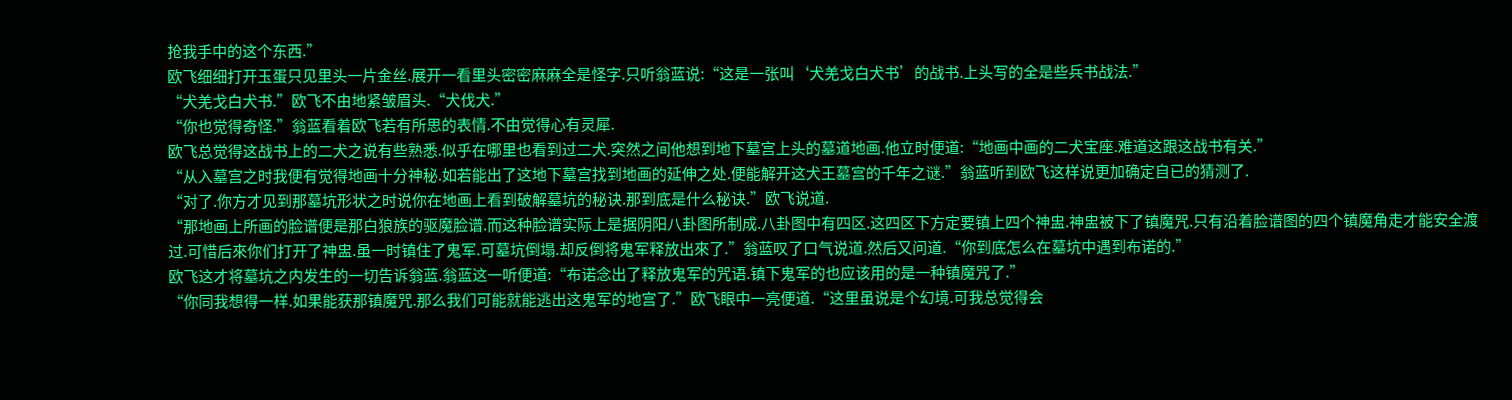抢我手中的这个东西.”
欧飞细细打开玉蛋只见里头一片金丝.展开一看里头密密麻麻全是怪字.只听翁蓝说:“这是一张叫‘犬羌戈白犬书’的战书.上头写的全是些兵书战法.”
“犬羌戈白犬书.”欧飞不由地紧皱眉头.“犬伐犬.”
“你也觉得奇怪.”翁蓝看着欧飞若有所思的表情.不由觉得心有灵犀.
欧飞总觉得这战书上的二犬之说有些熟悉.似乎在哪里也看到过二犬.突然之间他想到地下墓宫上头的墓道地画.他立时便道:“地画中画的二犬宝座.难道这跟这战书有关.”
“从入墓宫之时我便有觉得地画十分神秘.如若能出了这地下墓宫找到地画的延伸之处.便能解开这犬王墓宫的千年之谜.”翁蓝听到欧飞这样说更加确定自已的猜测了.
“对了.你方才见到那墓坑形状之时说你在地画上看到破解墓坑的秘诀.那到底是什么秘诀.”欧飞说道.
“那地画上所画的脸谱便是那白狼族的驱魔脸谱.而这种脸谱实际上是据阴阳八卦图所制成.八卦图中有四区.这四区下方定要镇上四个神盅.神盅被下了镇魔咒.只有沿着脸谱图的四个镇魔角走才能安全渡过.可惜后來你们打开了神盅.虽一时镇住了鬼军.可墓坑倒塌.却反倒将鬼军释放出來了.”翁蓝叹了口气说道.然后又问道.“你到底怎么在墓坑中遇到布诺的.”
欧飞这才将墓坑之内发生的一切告诉翁蓝.翁蓝这一听便道:“布诺念出了释放鬼军的咒语.镇下鬼军的也应该用的是一种镇魔咒了.”
“你同我想得一样.如果能获那镇魔咒.那么我们可能就能逃出这鬼军的地宫了.”欧飞眼中一亮便道.“这里虽说是个幻境.可我总觉得会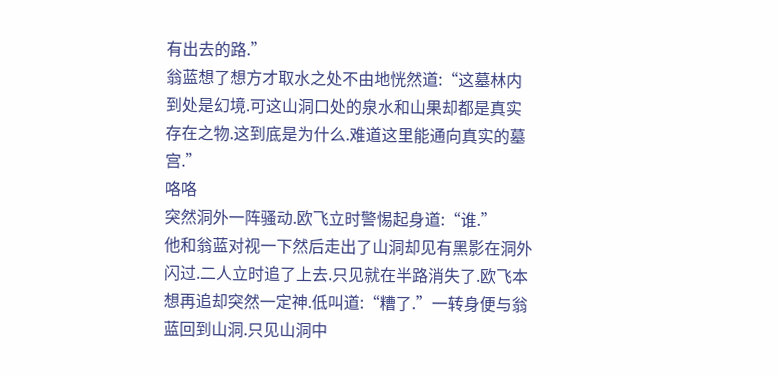有出去的路.”
翁蓝想了想方才取水之处不由地恍然道:“这墓林内到处是幻境.可这山洞口处的泉水和山果却都是真实存在之物.这到底是为什么.难道这里能通向真实的墓宫.”
咯咯
突然洞外一阵骚动.欧飞立时警惕起身道:“谁.”
他和翁蓝对视一下然后走出了山洞却见有黑影在洞外闪过.二人立时追了上去.只见就在半路消失了.欧飞本想再追却突然一定神.低叫道:“糟了.”一转身便与翁蓝回到山洞.只见山洞中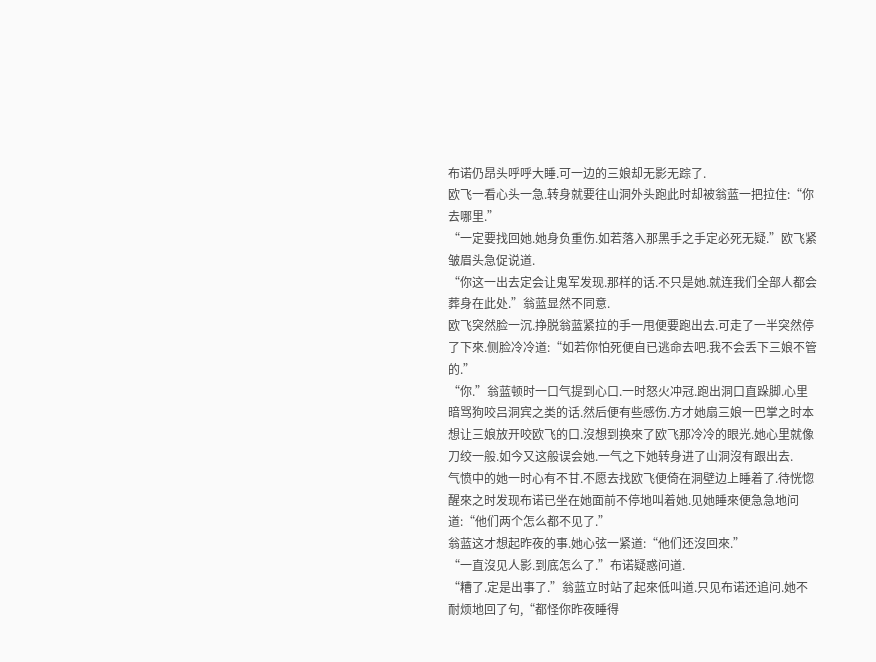布诺仍昂头呼呼大睡.可一边的三娘却无影无踪了.
欧飞一看心头一急.转身就要往山洞外头跑此时却被翁蓝一把拉住:“你去哪里.”
“一定要找回她.她身负重伤.如若落入那黑手之手定必死无疑.”欧飞紧皱眉头急促说道.
“你这一出去定会让鬼军发现.那样的话.不只是她.就连我们全部人都会葬身在此处.”翁蓝显然不同意.
欧飞突然脸一沉.挣脱翁蓝紧拉的手一甩便要跑出去.可走了一半突然停了下來.侧脸冷冷道:“如若你怕死便自已逃命去吧.我不会丢下三娘不管的.”
“你.”翁蓝顿时一口气提到心口.一时怒火冲冠.跑出洞口直跺脚.心里暗骂狗咬吕洞宾之类的话.然后便有些感伤.方才她扇三娘一巴掌之时本想让三娘放开咬欧飞的口.沒想到换來了欧飞那冷冷的眼光.她心里就像刀绞一般.如今又这般误会她.一气之下她转身进了山洞沒有跟出去.
气愤中的她一时心有不甘.不愿去找欧飞便倚在洞壁边上睡着了.待恍惚醒來之时发现布诺已坐在她面前不停地叫着她.见她睡來便急急地问道:“他们两个怎么都不见了.”
翁蓝这才想起昨夜的事.她心弦一紧道:“他们还沒回來.”
“一直沒见人影.到底怎么了.”布诺疑惑问道.
“糟了.定是出事了.”翁蓝立时站了起來低叫道.只见布诺还追问.她不耐烦地回了句,“都怪你昨夜睡得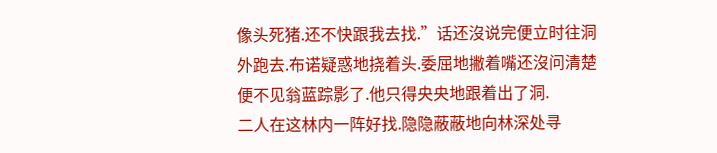像头死猪.还不快跟我去找.”话还沒说完便立时往洞外跑去.布诺疑惑地挠着头.委屈地撇着嘴还沒问清楚便不见翁蓝踪影了.他只得央央地跟着出了洞.
二人在这林内一阵好找.隐隐蔽蔽地向林深处寻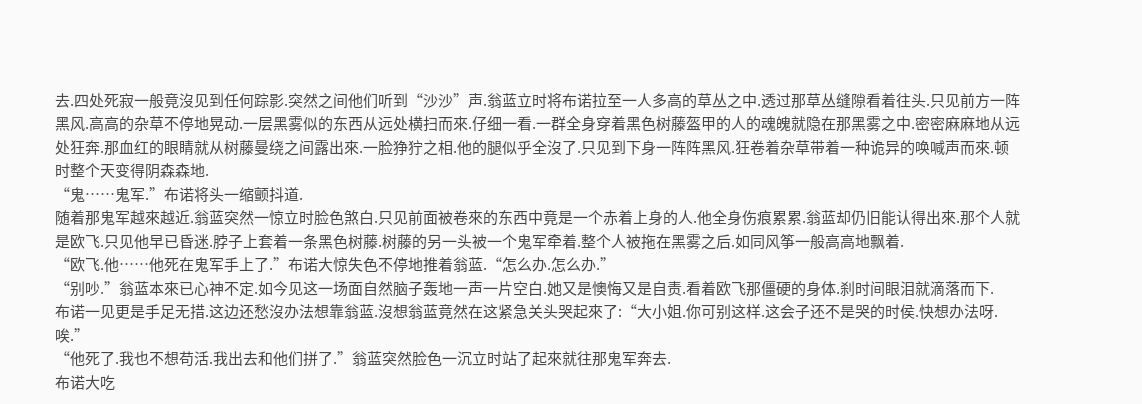去.四处死寂一般竟沒见到任何踪影.突然之间他们听到“沙沙”声.翁蓝立时将布诺拉至一人多高的草丛之中.透过那草丛缝隙看着往头.只见前方一阵黑风.高高的杂草不停地晃动.一层黑雾似的东西从远处横扫而來.仔细一看.一群全身穿着黑色树藤盔甲的人的魂魄就隐在那黑雾之中.密密麻麻地从远处狂奔.那血红的眼睛就从树藤曼绕之间露出來.一脸狰狞之相.他的腿似乎全沒了.只见到下身一阵阵黑风.狂卷着杂草带着一种诡异的唤喊声而來.顿时整个天变得阴森森地.
“鬼……鬼军.”布诺将头一缩颤抖道.
随着那鬼军越來越近.翁蓝突然一惊立时脸色煞白.只见前面被卷來的东西中竟是一个赤着上身的人.他全身伤痕累累.翁蓝却仍旧能认得出來.那个人就是欧飞.只见他早已昏迷.脖子上套着一条黑色树藤.树藤的另一头被一个鬼军牵着.整个人被拖在黑雾之后.如同风筝一般高高地飘着.
“欧飞.他……他死在鬼军手上了.”布诺大惊失色不停地推着翁蓝.“怎么办.怎么办.”
“别吵.”翁蓝本來已心神不定.如今见这一场面自然脑子轰地一声一片空白.她又是懊悔又是自责.看着欧飞那僵硬的身体.刹时间眼泪就滴落而下.
布诺一见更是手足无措.这边还愁沒办法想靠翁蓝.沒想翁蓝竟然在这紧急关头哭起來了:“大小姐.你可别这样.这会子还不是哭的时侯.快想办法呀.唉.”
“他死了.我也不想苟活.我出去和他们拼了.”翁蓝突然脸色一沉立时站了起來就往那鬼军奔去.
布诺大吃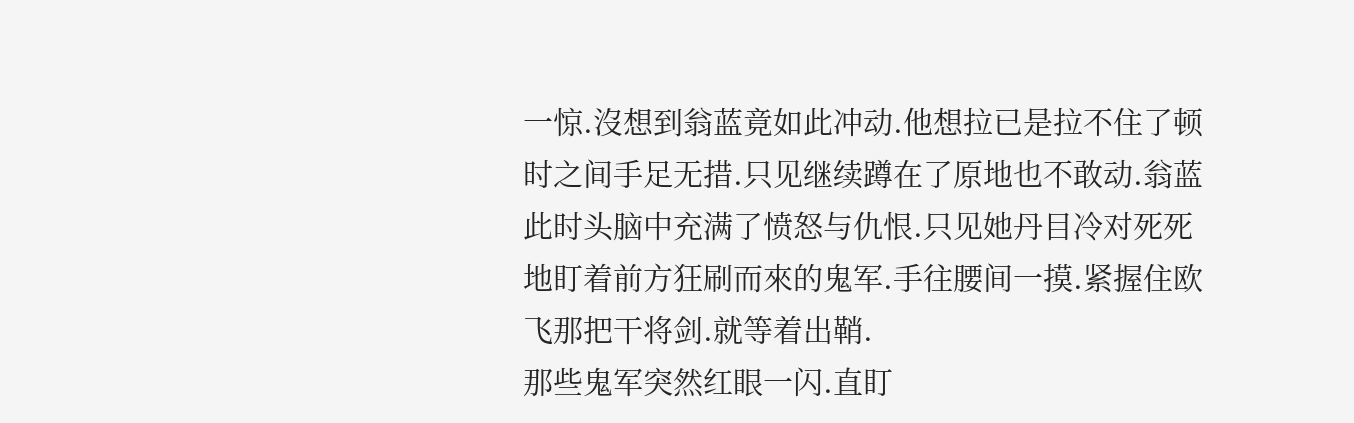一惊.沒想到翁蓝竟如此冲动.他想拉已是拉不住了顿时之间手足无措.只见继续蹲在了原地也不敢动.翁蓝此时头脑中充满了愤怒与仇恨.只见她丹目冷对死死地盯着前方狂刷而來的鬼军.手往腰间一摸.紧握住欧飞那把干将剑.就等着出鞘.
那些鬼军突然红眼一闪.直盯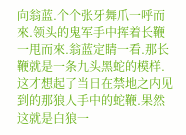向翁蓝.个个张牙舞爪一呼而來.领头的鬼军手中挥着长鞭一甩而來.翁蓝定睛一看.那长鞭就是一条九头黑蛇的模样.这才想起了当日在禁地之内见到的那狼人手中的蛇鞭.果然这就是白狼一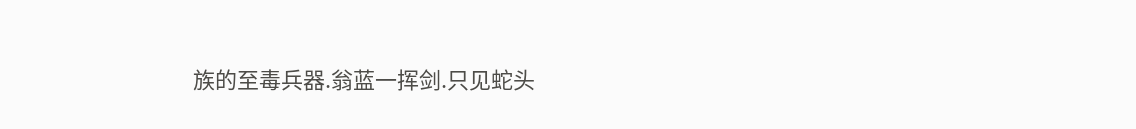族的至毒兵器.翁蓝一挥剑.只见蛇头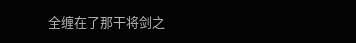全缠在了那干将剑之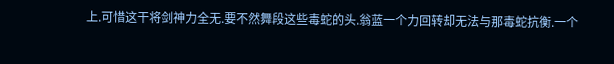上.可惜这干将剑神力全无.要不然舞段这些毒蛇的头.翁蓝一个力回转却无法与那毒蛇抗衡.一个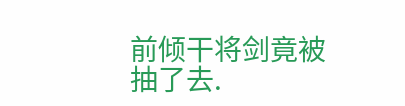前倾干将剑竟被抽了去.